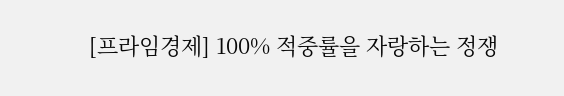[프라임경제] 100% 적중률을 자랑하는 정쟁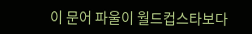이 문어 파울이 월드컵스타보다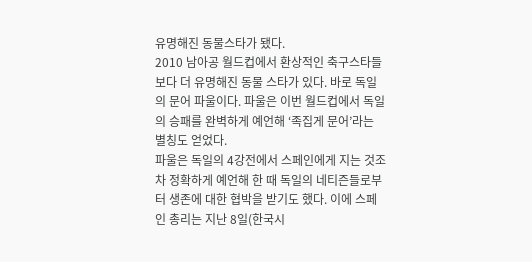유명해진 동물스타가 됐다.
2010 남아공 월드컵에서 환상적인 축구스타들 보다 더 유명해진 동물 스타가 있다. 바로 독일의 문어 파울이다. 파울은 이번 월드컵에서 독일의 승패를 완벽하게 예언해 ‘족집게 문어’라는 별칭도 얻었다.
파울은 독일의 4강전에서 스페인에게 지는 것조차 정확하게 예언해 한 때 독일의 네티즌들로부터 생존에 대한 협박을 받기도 했다. 이에 스페인 총리는 지난 8일(한국시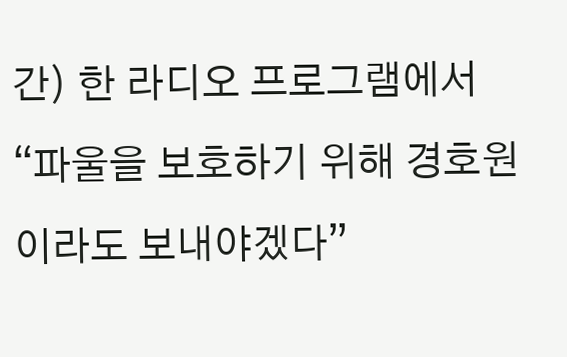간) 한 라디오 프로그램에서 “파울을 보호하기 위해 경호원이라도 보내야겠다”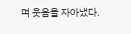며 웃음을 자아냈다.